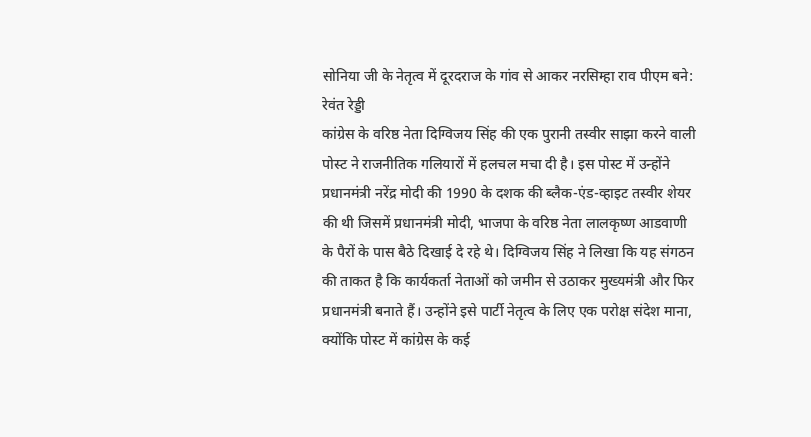सोनिया जी के नेतृत्व में दूरदराज के गांव से आकर नरसिम्हा राव पीएम बने: रेवंत रेड्डी
कांग्रेस के वरिष्ठ नेता दिग्विजय सिंह की एक पुरानी तस्वीर साझा करने वाली पोस्ट ने राजनीतिक गलियारों में हलचल मचा दी है। इस पोस्ट में उन्होंने प्रधानमंत्री नरेंद्र मोदी की 1990 के दशक की ब्लैक-एंड-व्हाइट तस्वीर शेयर की थी जिसमें प्रधानमंत्री मोदी, भाजपा के वरिष्ठ नेता लालकृष्ण आडवाणी के पैरों के पास बैठे दिखाई दे रहे थे। दिग्विजय सिंह ने लिखा कि यह संगठन की ताकत है कि कार्यकर्ता नेताओं को जमीन से उठाकर मुख्यमंत्री और फिर प्रधानमंत्री बनाते हैं। उन्होंने इसे पार्टी नेतृत्व के लिए एक परोक्ष संदेश माना, क्योंकि पोस्ट में कांग्रेस के कई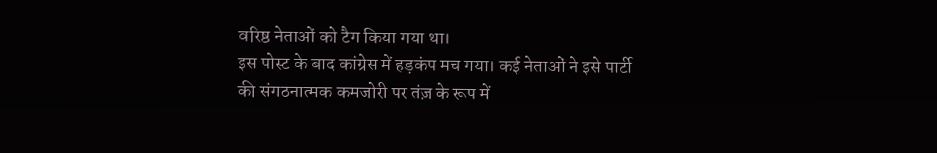वरिष्ठ नेताओं को टैग किया गया था।
इस पोस्ट के बाद कांग्रेस में हड़कंप मच गया। कई नेताओं ने इसे पार्टी की संगठनात्मक कमजोरी पर तंज़ के रूप में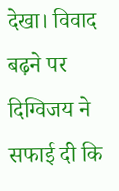देखा। विवाद बढ़ने पर दिग्विजय ने सफाई दी कि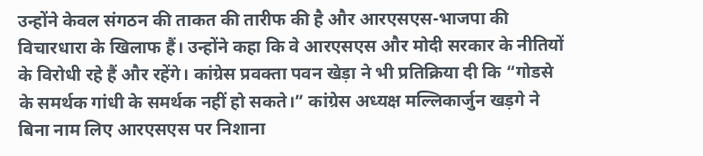उन्होंने केवल संगठन की ताकत की तारीफ की है और आरएसएस-भाजपा की विचारधारा के खिलाफ हैं। उन्होंने कहा कि वे आरएसएस और मोदी सरकार के नीतियों के विरोधी रहे हैं और रहेंगे। कांग्रेस प्रवक्ता पवन खेड़ा ने भी प्रतिक्रिया दी कि “गोडसे के समर्थक गांधी के समर्थक नहीं हो सकते।” कांग्रेस अध्यक्ष मल्लिकार्जुन खड़गे ने बिना नाम लिए आरएसएस पर निशाना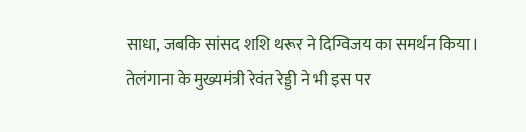साधा, जबकि सांसद शशि थरूर ने दिग्विजय का समर्थन किया।
तेलंगाना के मुख्यमंत्री रेवंत रेड्डी ने भी इस पर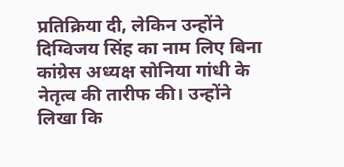प्रतिक्रिया दी, लेकिन उन्होंने दिग्विजय सिंह का नाम लिए बिना कांग्रेस अध्यक्ष सोनिया गांधी के नेतृत्व की तारीफ की। उन्होंने लिखा कि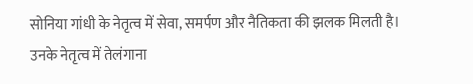सोनिया गांधी के नेतृत्व में सेवा, समर्पण और नैतिकता की झलक मिलती है। उनके नेतृत्व में तेलंगाना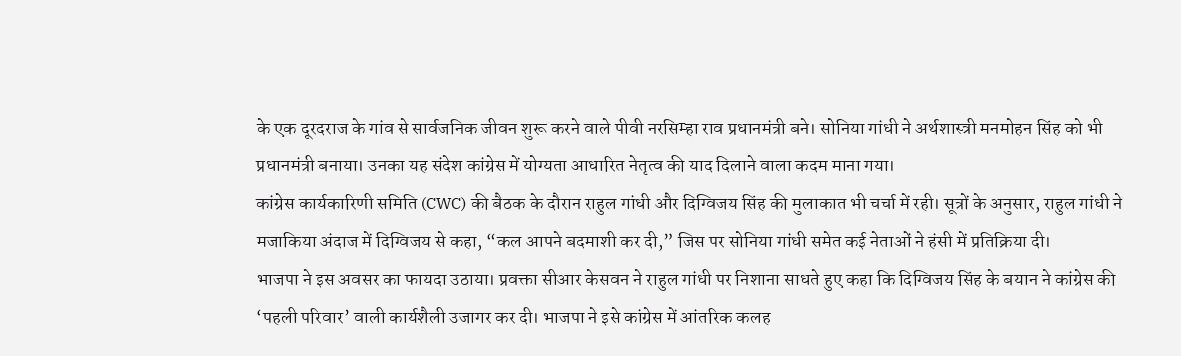के एक दूरदराज के गांव से सार्वजनिक जीवन शुरू करने वाले पीवी नरसिम्हा राव प्रधानमंत्री बने। सोनिया गांधी ने अर्थशास्त्री मनमोहन सिंह को भी प्रधानमंत्री बनाया। उनका यह संदेश कांग्रेस में योग्यता आधारित नेतृत्व की याद दिलाने वाला कदम माना गया।
कांग्रेस कार्यकारिणी समिति (CWC) की बैठक के दौरान राहुल गांधी और दिग्विजय सिंह की मुलाकात भी चर्चा में रही। सूत्रों के अनुसार, राहुल गांधी ने मजाकिया अंदाज में दिग्विजय से कहा, “कल आपने बदमाशी कर दी,” जिस पर सोनिया गांधी समेत कई नेताओं ने हंसी में प्रतिक्रिया दी।
भाजपा ने इस अवसर का फायदा उठाया। प्रवक्ता सीआर केसवन ने राहुल गांधी पर निशाना साधते हुए कहा कि दिग्विजय सिंह के बयान ने कांग्रेस की ‘पहली परिवार’ वाली कार्यशैली उजागर कर दी। भाजपा ने इसे कांग्रेस में आंतरिक कलह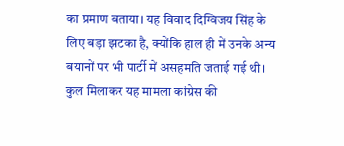का प्रमाण बताया। यह विवाद दिग्विजय सिंह के लिए बड़ा झटका है, क्योंकि हाल ही में उनके अन्य बयानों पर भी पार्टी में असहमति जताई गई थी। कुल मिलाकर यह मामला कांग्रेस की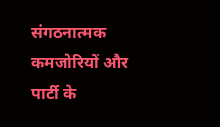संगठनात्मक कमजोरियों और पार्टी के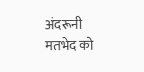अंदरूनी मतभेद को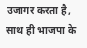उजागर करता है, साथ ही भाजपा के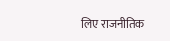लिए राजनीतिक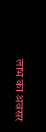लाभ का अवसर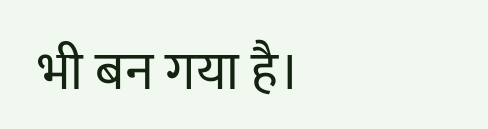भी बन गया है।